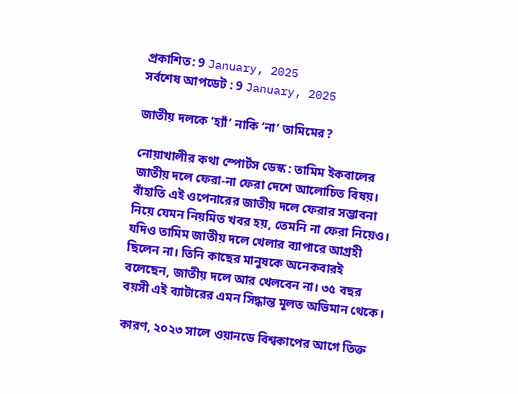প্রকাশিত: 9 January, 2025
সর্বশেষ আপডেট : 9 January, 2025

জাতীয় দলকে ‘হ্যাঁ’ নাকি ‘না’ তামিমের?

নোয়াখালীর কথা স্পোর্টস ডেস্ক : তামিম ইকবালের জাতীয় দলে ফেরা-না ফেরা দেশে আলোচিত বিষয়। বাঁহাতি এই ওপেনারের জাতীয় দলে ফেরার সম্ভাবনা নিয়ে যেমন নিয়মিত খবর হয়, তেমনি না ফেরা নিয়েও। যদিও তামিম জাতীয় দলে খেলার ব্যাপারে আগ্রহী ছিলেন না। তিনি কাছের মানুষকে অনেকবারই বলেছেন, জাতীয় দলে আর খেলবেন না। ৩৫ বছর বয়সী এই ব্যাটারের এমন সিদ্ধান্ত মূলত অভিমান থেকে।

কারণ, ২০২৩ সালে ওয়ানডে বিশ্বকাপের আগে তিক্ত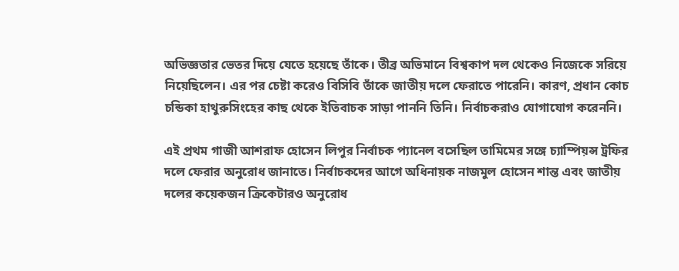অভিজ্ঞতার ভেতর দিয়ে যেতে হয়েছে তাঁকে। তীব্র অভিমানে বিশ্বকাপ দল থেকেও নিজেকে সরিয়ে নিয়েছিলেন। এর পর চেষ্টা করেও বিসিবি তাঁকে জাতীয় দলে ফেরাতে পারেনি। কারণ, প্রধান কোচ চন্ডিকা হাথুরুসিংহের কাছ থেকে ইতিবাচক সাড়া পাননি তিনি। নির্বাচকরাও যোগাযোগ করেননি।

এই প্রথম গাজী আশরাফ হোসেন লিপুর নির্বাচক প্যানেল বসেছিল তামিমের সঙ্গে চ্যাম্পিয়ন্স ট্রফির দলে ফেরার অনুরোধ জানাতে। নির্বাচকদের আগে অধিনায়ক নাজমুল হোসেন শান্ত এবং জাতীয় দলের কয়েকজন ক্রিকেটারও অনুরোধ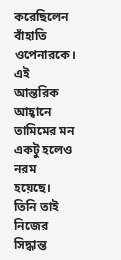করেছিলেন বাঁহাতি ওপেনারকে। এই আন্তরিক আহ্বানে তামিমের মন একটু হলেও নরম হয়েছে। তিনি তাই নিজের সিদ্ধান্ত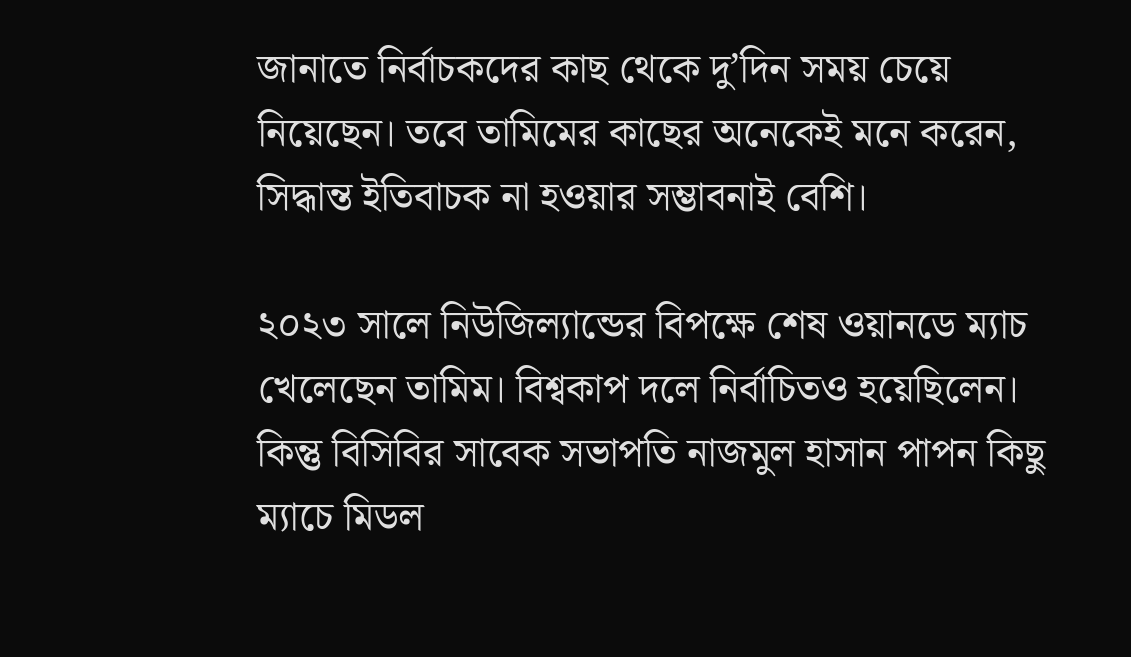জানাতে নির্বাচকদের কাছ থেকে দু’দিন সময় চেয়ে নিয়েছেন। তবে তামিমের কাছের অনেকেই মনে করেন, সিদ্ধান্ত ইতিবাচক না হওয়ার সম্ভাবনাই বেশি।

২০২৩ সালে নিউজিল্যান্ডের বিপক্ষে শেষ ওয়ানডে ম্যাচ খেলেছেন তামিম। বিশ্বকাপ দলে নির্বাচিতও হয়েছিলেন। কিন্তু বিসিবির সাবেক সভাপতি নাজমুল হাসান পাপন কিছু ম্যাচে মিডল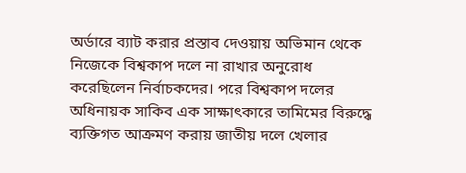অর্ডারে ব্যাট করার প্রস্তাব দেওয়ায় অভিমান থেকে নিজেকে বিশ্বকাপ দলে না রাখার অনুরোধ করেছিলেন নির্বাচকদের। পরে বিশ্বকাপ দলের অধিনায়ক সাকিব এক সাক্ষাৎকারে তামিমের বিরুদ্ধে ব্যক্তিগত আক্রমণ করায় জাতীয় দলে খেলার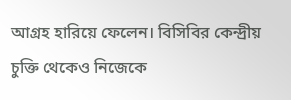আগ্রহ হারিয়ে ফেলেন। বিসিবির কেন্দ্রীয় চুক্তি থেকেও নিজেকে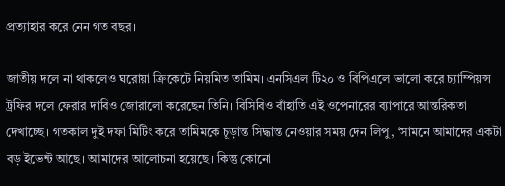প্রত্যাহার করে নেন গত বছর।

জাতীয় দলে না থাকলেও ঘরোয়া ক্রিকেটে নিয়মিত তামিম। এনসিএল টি২০ ও বিপিএলে ভালো করে চ্যাম্পিয়ন্স ট্রফির দলে ফেরার দাবিও জোরালো করেছেন তিনি। বিসিবিও বাঁহাতি এই ওপেনারের ব্যাপারে আন্তরিকতা দেখাচ্ছে। গতকাল দুই দফা মিটিং করে তামিমকে চূড়ান্ত সিদ্ধান্ত নেওয়ার সময় দেন লিপু, ‘সামনে আমাদের একটা বড় ইভেন্ট আছে। আমাদের আলোচনা হয়েছে। কিন্তু কোনো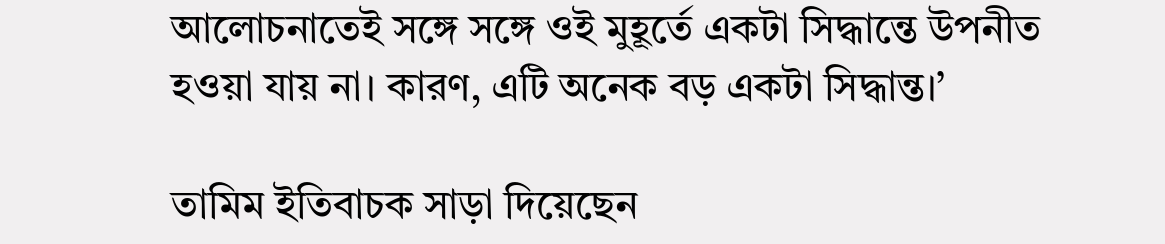আলোচনাতেই সঙ্গে সঙ্গে ওই মুহূর্তে একটা সিদ্ধান্তে উপনীত হওয়া যায় না। কারণ, এটি অনেক বড় একটা সিদ্ধান্ত।’

তামিম ইতিবাচক সাড়া দিয়েছেন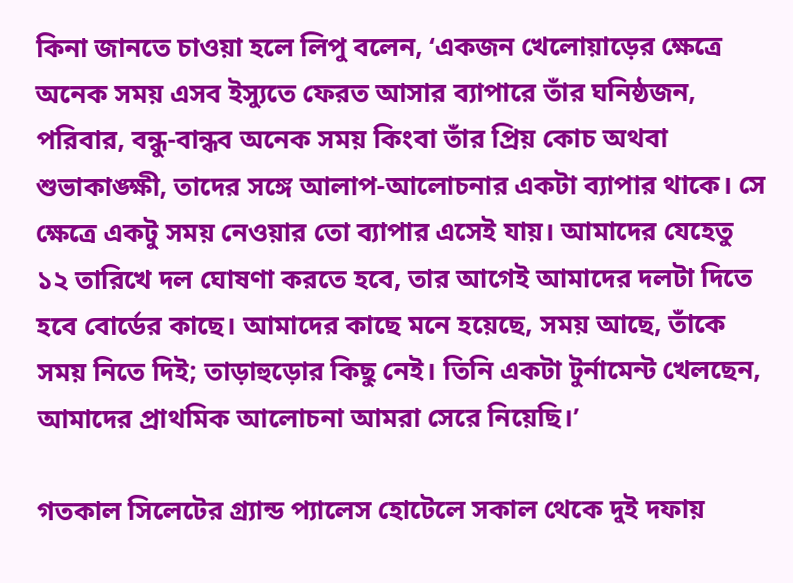কিনা জানতে চাওয়া হলে লিপু বলেন, ‘একজন খেলোয়াড়ের ক্ষেত্রে অনেক সময় এসব ইস্যুতে ফেরত আসার ব্যাপারে তাঁর ঘনিষ্ঠজন, পরিবার, বন্ধু-বান্ধব অনেক সময় কিংবা তাঁর প্রিয় কোচ অথবা শুভাকাঙ্ক্ষী, তাদের সঙ্গে আলাপ-আলোচনার একটা ব্যাপার থাকে। সে ক্ষেত্রে একটু সময় নেওয়ার তো ব্যাপার এসেই যায়। আমাদের যেহেতু ১২ তারিখে দল ঘোষণা করতে হবে, তার আগেই আমাদের দলটা দিতে হবে বোর্ডের কাছে। আমাদের কাছে মনে হয়েছে, সময় আছে, তাঁকে সময় নিতে দিই; তাড়াহুড়োর কিছু নেই। তিনি একটা টুর্নামেন্ট খেলছেন, আমাদের প্রাথমিক আলোচনা আমরা সেরে নিয়েছি।’

গতকাল সিলেটের গ্র্যান্ড প্যালেস হোটেলে সকাল থেকে দুই দফায়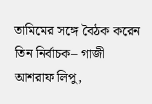তামিমের সঙ্গে বৈঠক করেন তিন নির্বাচক– গাজী আশরাফ লিপু,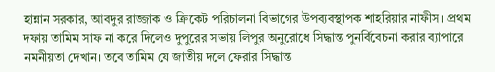হান্নান সরকার, আবদুর রাজ্জাক ও ক্রিকেট পরিচালনা বিভাগের উপব্যবস্থাপক শাহরিয়ার নাফীস। প্রথম দফায় তামিম সাফ না করে দিলেও দুপুরের সভায় লিপুর অনুরোধে সিদ্ধান্ত পুনর্বিবেচনা করার ব্যাপারে নমনীয়তা দেখান। তবে তামিম যে জাতীয় দলে ফেরার সিদ্ধান্ত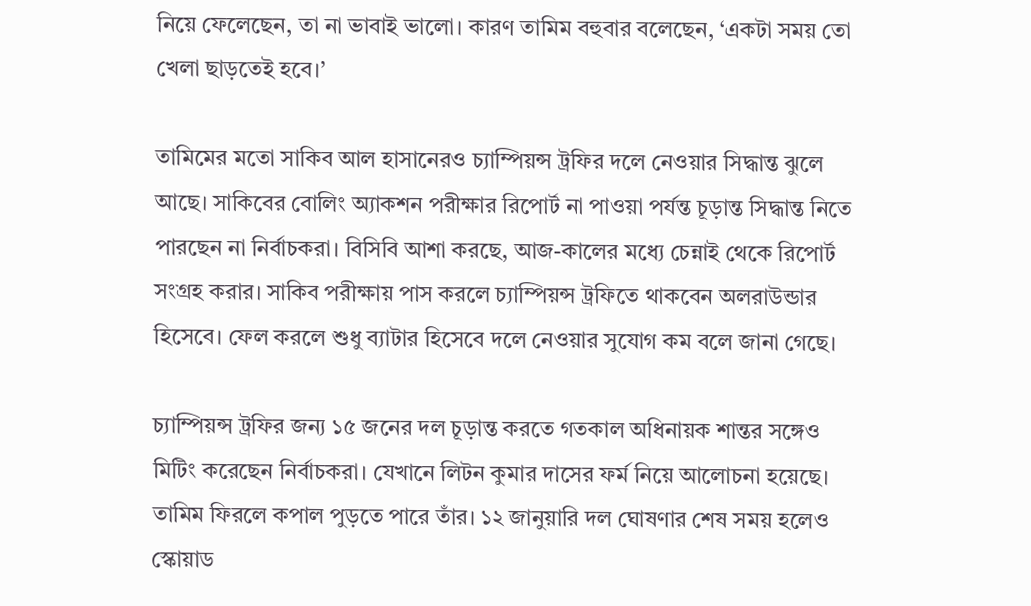নিয়ে ফেলেছেন, তা না ভাবাই ভালো। কারণ তামিম বহুবার বলেছেন, ‘একটা সময় তো খেলা ছাড়তেই হবে।’

তামিমের মতো সাকিব আল হাসানেরও চ্যাম্পিয়ন্স ট্রফির দলে নেওয়ার সিদ্ধান্ত ঝুলে আছে। সাকিবের বোলিং অ্যাকশন পরীক্ষার রিপোর্ট না পাওয়া পর্যন্ত চূড়ান্ত সিদ্ধান্ত নিতে পারছেন না নির্বাচকরা। বিসিবি আশা করছে, আজ-কালের মধ্যে চেন্নাই থেকে রিপোর্ট সংগ্রহ করার। সাকিব পরীক্ষায় পাস করলে চ্যাম্পিয়ন্স ট্রফিতে থাকবেন অলরাউন্ডার হিসেবে। ফেল করলে শুধু ব্যাটার হিসেবে দলে নেওয়ার সুযোগ কম বলে জানা গেছে।

চ্যাম্পিয়ন্স ট্রফির জন্য ১৫ জনের দল চূড়ান্ত করতে গতকাল অধিনায়ক শান্তর সঙ্গেও মিটিং করেছেন নির্বাচকরা। যেখানে লিটন কুমার দাসের ফর্ম নিয়ে আলোচনা হয়েছে। তামিম ফিরলে কপাল পুড়তে পারে তাঁর। ১২ জানুয়ারি দল ঘোষণার শেষ সময় হলেও স্কোয়াড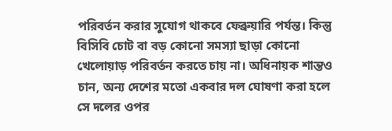পরিবর্তন করার সুযোগ থাকবে ফেব্রুয়ারি পর্যন্ত। কিন্তু বিসিবি চোট বা বড় কোনো সমস্যা ছাড়া কোনো খেলোয়াড় পরিবর্তন করতে চায় না। অধিনায়ক শান্তও চান, অন্য দেশের মতো একবার দল ঘোষণা করা হলে সে দলের ওপর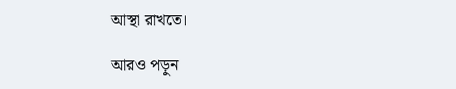আস্থা রাখতে।

আরও পড়ুন